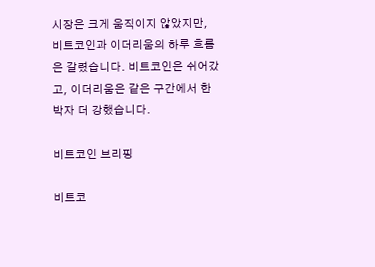시장은 크게 움직이지 않았지만, 비트코인과 이더리움의 하루 흐름은 갈렸습니다. 비트코인은 쉬어갔고, 이더리움은 같은 구간에서 한 박자 더 강했습니다.

비트코인 브리핑

비트코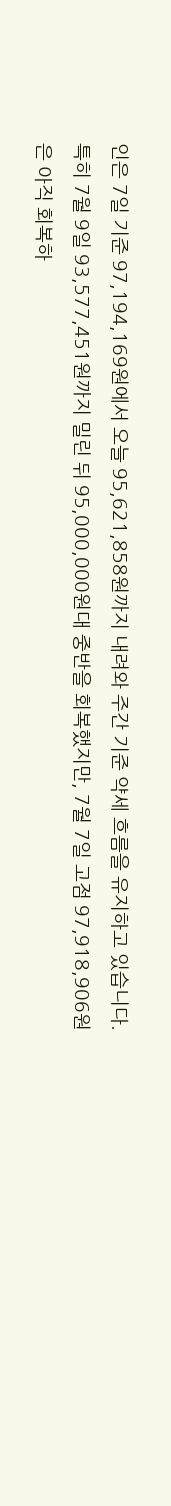인은 7일 기준 97,194,169원에서 오늘 95,621,858원까지 내려와 주간 기준 약세 흐름을 유지하고 있습니다. 특히 7월 9일 93,577,451원까지 밀린 뒤 95,000,000원대 중반을 회복했지만, 7월 7일 고점 97,918,906원은 아직 회복하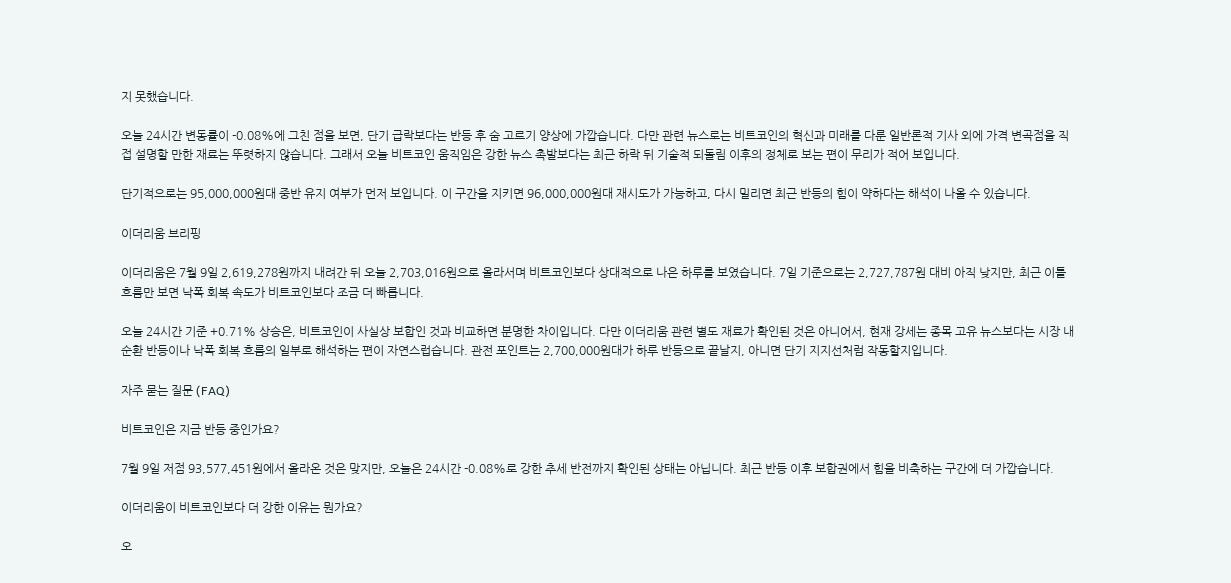지 못했습니다.

오늘 24시간 변동률이 -0.08%에 그친 점을 보면, 단기 급락보다는 반등 후 숨 고르기 양상에 가깝습니다. 다만 관련 뉴스로는 비트코인의 혁신과 미래를 다룬 일반론적 기사 외에 가격 변곡점을 직접 설명할 만한 재료는 뚜렷하지 않습니다. 그래서 오늘 비트코인 움직임은 강한 뉴스 촉발보다는 최근 하락 뒤 기술적 되돌림 이후의 정체로 보는 편이 무리가 적어 보입니다.

단기적으로는 95,000,000원대 중반 유지 여부가 먼저 보입니다. 이 구간을 지키면 96,000,000원대 재시도가 가능하고, 다시 밀리면 최근 반등의 힘이 약하다는 해석이 나올 수 있습니다.

이더리움 브리핑

이더리움은 7월 9일 2,619,278원까지 내려간 뒤 오늘 2,703,016원으로 올라서며 비트코인보다 상대적으로 나은 하루를 보였습니다. 7일 기준으로는 2,727,787원 대비 아직 낮지만, 최근 이틀 흐름만 보면 낙폭 회복 속도가 비트코인보다 조금 더 빠릅니다.

오늘 24시간 기준 +0.71% 상승은, 비트코인이 사실상 보합인 것과 비교하면 분명한 차이입니다. 다만 이더리움 관련 별도 재료가 확인된 것은 아니어서, 현재 강세는 종목 고유 뉴스보다는 시장 내 순환 반등이나 낙폭 회복 흐름의 일부로 해석하는 편이 자연스럽습니다. 관전 포인트는 2,700,000원대가 하루 반등으로 끝날지, 아니면 단기 지지선처럼 작동할지입니다.

자주 묻는 질문 (FAQ)

비트코인은 지금 반등 중인가요?

7월 9일 저점 93,577,451원에서 올라온 것은 맞지만, 오늘은 24시간 -0.08%로 강한 추세 반전까지 확인된 상태는 아닙니다. 최근 반등 이후 보합권에서 힘을 비축하는 구간에 더 가깝습니다.

이더리움이 비트코인보다 더 강한 이유는 뭔가요?

오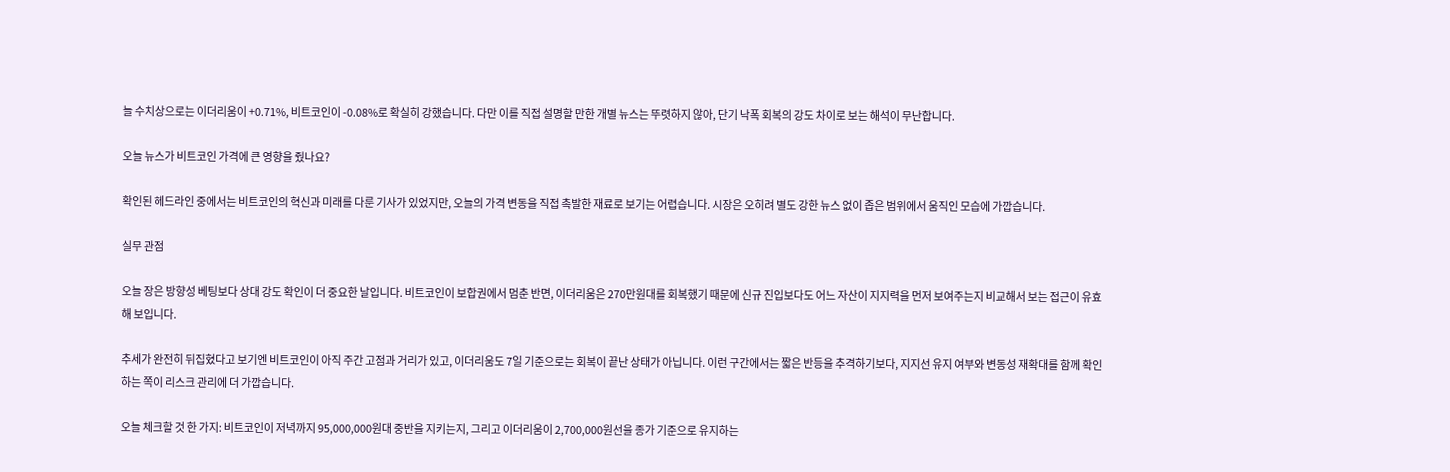늘 수치상으로는 이더리움이 +0.71%, 비트코인이 -0.08%로 확실히 강했습니다. 다만 이를 직접 설명할 만한 개별 뉴스는 뚜렷하지 않아, 단기 낙폭 회복의 강도 차이로 보는 해석이 무난합니다.

오늘 뉴스가 비트코인 가격에 큰 영향을 줬나요?

확인된 헤드라인 중에서는 비트코인의 혁신과 미래를 다룬 기사가 있었지만, 오늘의 가격 변동을 직접 촉발한 재료로 보기는 어렵습니다. 시장은 오히려 별도 강한 뉴스 없이 좁은 범위에서 움직인 모습에 가깝습니다.

실무 관점

오늘 장은 방향성 베팅보다 상대 강도 확인이 더 중요한 날입니다. 비트코인이 보합권에서 멈춘 반면, 이더리움은 270만원대를 회복했기 때문에 신규 진입보다도 어느 자산이 지지력을 먼저 보여주는지 비교해서 보는 접근이 유효해 보입니다.

추세가 완전히 뒤집혔다고 보기엔 비트코인이 아직 주간 고점과 거리가 있고, 이더리움도 7일 기준으로는 회복이 끝난 상태가 아닙니다. 이런 구간에서는 짧은 반등을 추격하기보다, 지지선 유지 여부와 변동성 재확대를 함께 확인하는 쪽이 리스크 관리에 더 가깝습니다.

오늘 체크할 것 한 가지: 비트코인이 저녁까지 95,000,000원대 중반을 지키는지, 그리고 이더리움이 2,700,000원선을 종가 기준으로 유지하는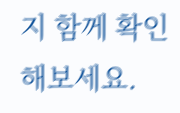지 함께 확인해보세요.